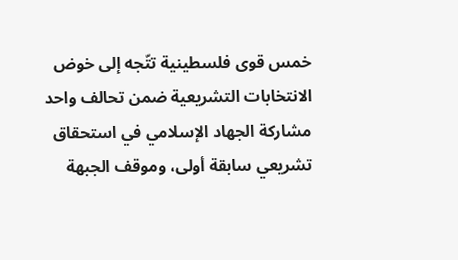خمس قوى فلسطينية تتّجه إلى خوض الانتخابات التشريعية ضمن تحالف واحد
مشاركة الجهاد الإسلامي في استحقاق تشريعي سابقة أولى، وموقف الجبهة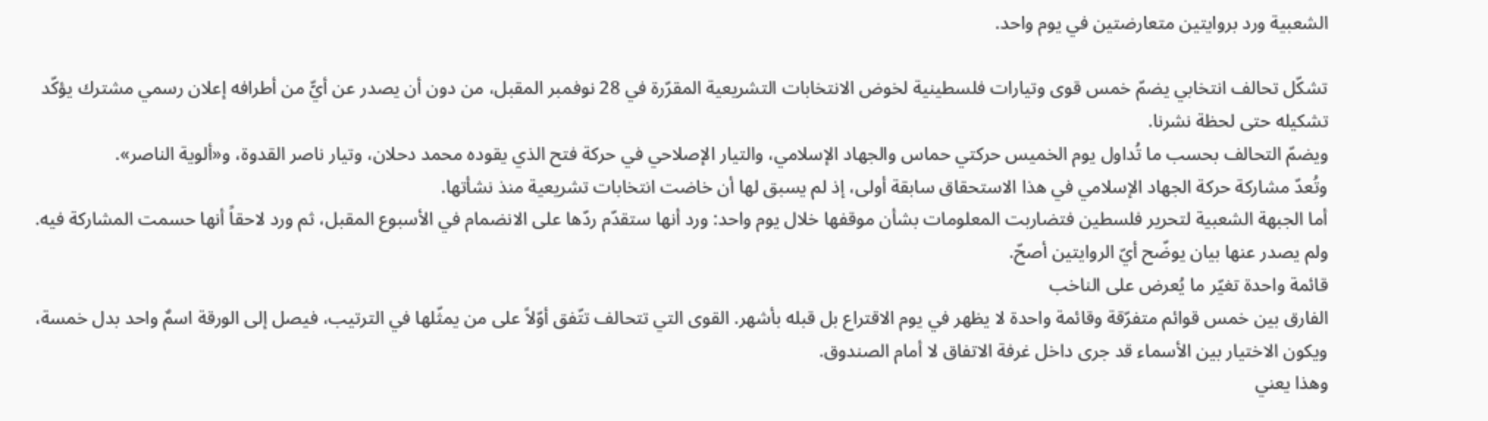الشعبية ورد بروايتين متعارضتين في يوم واحد.

تشكّل تحالف انتخابي يضمّ خمس قوى وتيارات فلسطينية لخوض الانتخابات التشريعية المقرّرة في 28 نوفمبر المقبل، من دون أن يصدر عن أيٍّ من أطرافه إعلان رسمي مشترك يؤكّد تشكيله حتى لحظة نشرنا.
ويضمّ التحالف بحسب ما تُداول يوم الخميس حركتي حماس والجهاد الإسلامي، والتيار الإصلاحي في حركة فتح الذي يقوده محمد دحلان، وتيار ناصر القدوة، و«ألوية الناصر».
وتُعدّ مشاركة حركة الجهاد الإسلامي في هذا الاستحقاق سابقة أولى، إذ لم يسبق لها أن خاضت انتخابات تشريعية منذ نشأتها.
أما الجبهة الشعبية لتحرير فلسطين فتضاربت المعلومات بشأن موقفها خلال يوم واحد: ورد أنها ستقدّم ردّها على الانضمام في الأسبوع المقبل، ثم ورد لاحقاً أنها حسمت المشاركة فيه. ولم يصدر عنها بيان يوضّح أيّ الروايتين أصحّ.
قائمة واحدة تغيّر ما يُعرض على الناخب
الفارق بين خمس قوائم متفرّقة وقائمة واحدة لا يظهر في يوم الاقتراع بل قبله بأشهر. القوى التي تتحالف تتّفق أوّلاً على من يمثّلها في الترتيب، فيصل إلى الورقة اسمٌ واحد بدل خمسة، ويكون الاختيار بين الأسماء قد جرى داخل غرفة الاتفاق لا أمام الصندوق.
وهذا يعني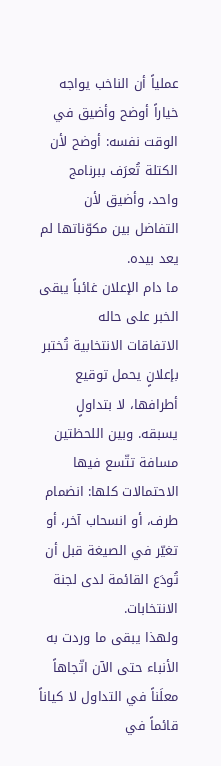عملياً أن الناخب يواجه خياراً أوضح وأضيق في الوقت نفسه: أوضح لأن الكتلة تُعرَف ببرنامج واحد، وأضيق لأن التفاضل بين مكوّناتها لم يعد بيده.
ما دام الإعلان غائباً يبقى الخبر على حاله
الاتفاقات الانتخابية تُختبر بإعلانٍ يحمل توقيع أطرافها، لا بتداولٍ يسبقه. وبين اللحظتين مسافة تتّسع فيها الاحتمالات كلها: انضمام طرف، أو انسحاب آخر، أو تغيّر في الصيغة قبل أن تُودَع القائمة لدى لجنة الانتخابات.
ولهذا يبقى ما وردت به الأنباء حتى الآن اتّجاهاً معلَناً في التداول لا كياناً قائماً في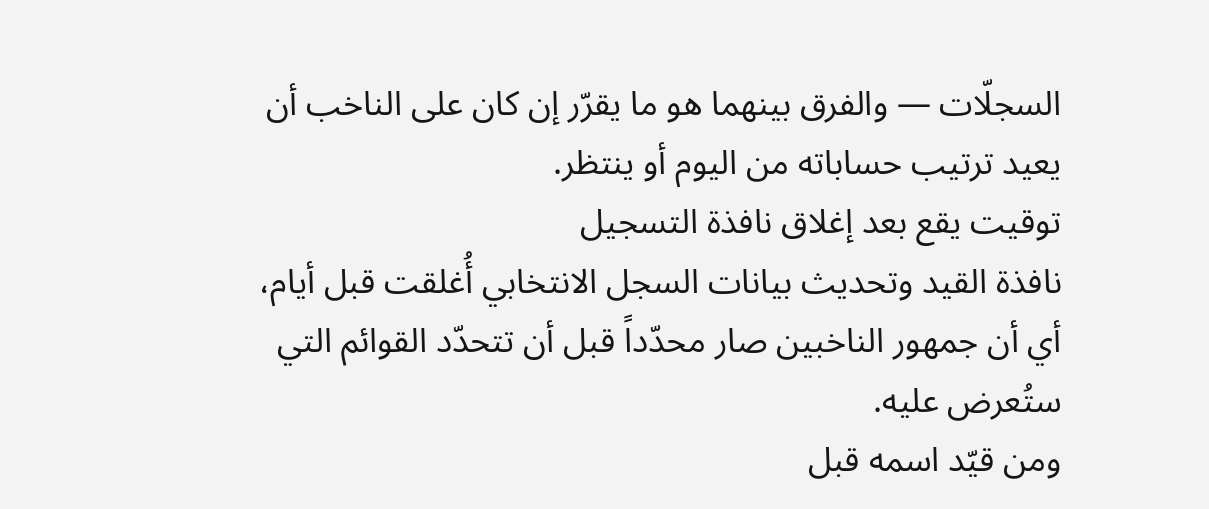السجلّات — والفرق بينهما هو ما يقرّر إن كان على الناخب أن يعيد ترتيب حساباته من اليوم أو ينتظر.
توقيت يقع بعد إغلاق نافذة التسجيل
نافذة القيد وتحديث بيانات السجل الانتخابي أُغلقت قبل أيام، أي أن جمهور الناخبين صار محدّداً قبل أن تتحدّد القوائم التي ستُعرض عليه.
ومن قيّد اسمه قبل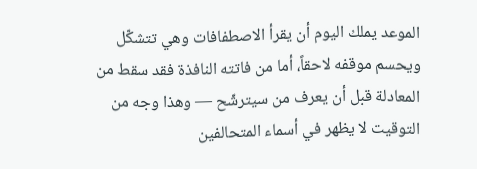الموعد يملك اليوم أن يقرأ الاصطفافات وهي تتشكّل ويحسم موقفه لاحقاً، أما من فاتته النافذة فقد سقط من المعادلة قبل أن يعرف من سيترشّح — وهذا وجه من التوقيت لا يظهر في أسماء المتحالفين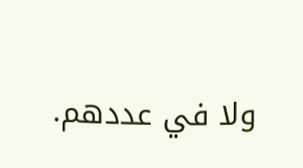ولا في عددهم.